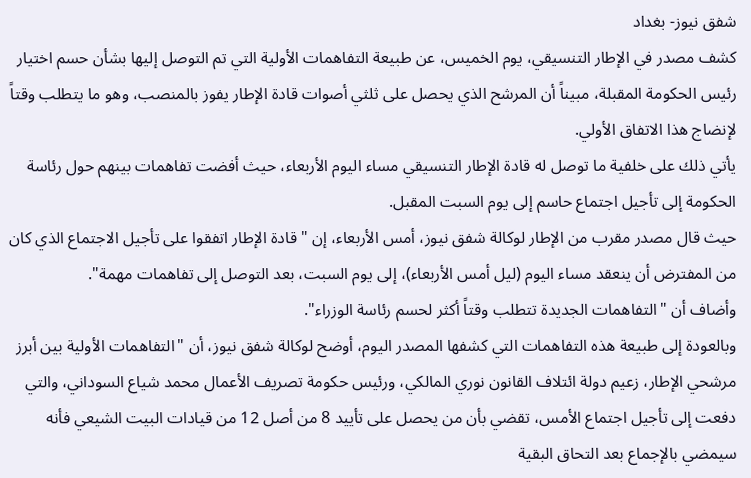شفق نيوز- بغداد
كشف مصدر في الإطار التنسيقي، يوم الخميس، عن طبيعة التفاهمات الأولية التي تم التوصل إليها بشأن حسم اختيار رئيس الحكومة المقبلة، مبيناً أن المرشح الذي يحصل على ثلثي أصوات قادة الإطار يفوز بالمنصب، وهو ما يتطلب وقتاً لإنضاج هذا الاتفاق الأولي.
يأتي ذلك على خلفية ما توصل له قادة الإطار التنسيقي مساء اليوم الأربعاء، حيث أفضت تفاهمات بينهم حول رئاسة الحكومة إلى تأجيل اجتماع حاسم إلى يوم السبت المقبل.
حيث قال مصدر مقرب من الإطار لوكالة شفق نيوز، أمس الأربعاء، إن "قادة الإطار اتفقوا على تأجيل الاجتماع الذي كان من المفترض أن ينعقد مساء اليوم (ليل أمس الأربعاء)، إلى يوم السبت، بعد التوصل إلى تفاهمات مهمة".
وأضاف أن "التفاهمات الجديدة تتطلب وقتاً أكثر لحسم رئاسة الوزراء".
وبالعودة إلى طبيعة هذه التفاهمات التي كشفها المصدر اليوم، أوضح لوكالة شفق نيوز، أن "التفاهمات الأولية بين أبرز مرشحي الإطار، زعيم دولة ائتلاف القانون نوري المالكي، ورئيس حكومة تصريف الأعمال محمد شياع السوداني، والتي دفعت إلى تأجيل اجتماع الأمس، تقضي بأن من يحصل على تأييد 8 من أصل 12 من قيادات البيت الشيعي فأنه سيمضي بالإجماع بعد التحاق البقية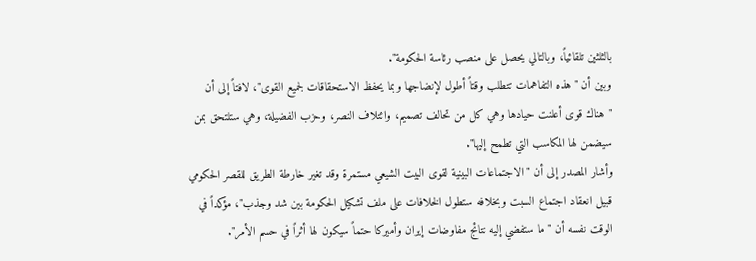بالثلثين تلقائياً، وبالتالي يحصل على منصب رئاسة الحكومة".
وبين أن "هذه التفاهمات تتطلب وقتاً أطول لإنضاجها وبما يحفظ الاستحقاقات لجميع القوى"، لافتاً إلى أن "هناك قوى أعلنت حيادها وهي كل من تحالف تصميم، وائتلاف النصر، وحزب الفضيلة، وهي ستلتحق بمن سيضمن لها المكاسب التي تطمح إليها".
وأشار المصدر إلى أن "الاجتماعات البينية لقوى البيت الشيعي مستمرة وقد تغير خارطة الطريق للقصر الحكومي قبيل انعقاد اجتماع السبت وبخلافه ستطول الخلافات على ملف تشكيل الحكومة بين شد وجذب"، مؤكداً في الوقت نفسه أن "ما ستفضي إليه نتائج مفاوضات إيران وأميركا حتماً سيكون لها أثراً في حسم الأمر".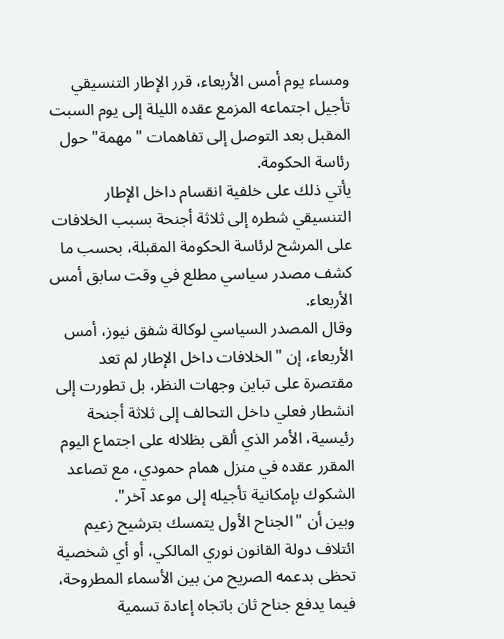ومساء يوم أمس الأربعاء، قرر الإطار التنسيقي تأجيل اجتماعه المزمع عقده الليلة إلى يوم السبت المقبل بعد التوصل إلى تفاهمات "مهمة" حول رئاسة الحكومة.
يأتي ذلك على خلفية انقسام داخل الإطار التنسيقي شطره إلى ثلاثة أجنحة بسبب الخلافات على المرشح لرئاسة الحكومة المقبلة، بحسب ما كشف مصدر سياسي مطلع في وقت سابق أمس الأربعاء.
وقال المصدر السياسي لوكالة شفق نيوز، أمس الأربعاء، إن "الخلافات داخل الإطار لم تعد مقتصرة على تباين وجهات النظر، بل تطورت إلى انشطار فعلي داخل التحالف إلى ثلاثة أجنحة رئيسية، الأمر الذي ألقى بظلاله على اجتماع اليوم المقرر عقده في منزل همام حمودي، مع تصاعد الشكوك بإمكانية تأجيله إلى موعد آخر".
وبين أن "الجناح الأول يتمسك بترشيح زعيم ائتلاف دولة القانون نوري المالكي، أو أي شخصية تحظى بدعمه الصريح من بين الأسماء المطروحة، فيما يدفع جناح ثان باتجاه إعادة تسمية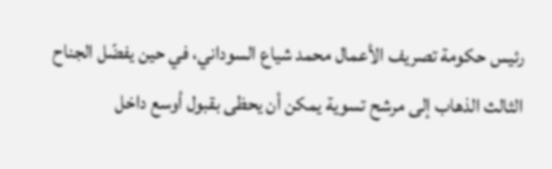رئيس حكومة تصريف الأعمال محمد شياع السوداني، في حين يفضّل الجناح الثالث الذهاب إلى مرشح تسوية يمكن أن يحظى بقبول أوسع داخل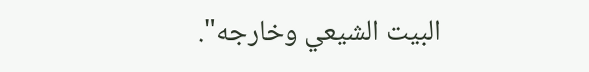البيت الشيعي وخارجه".